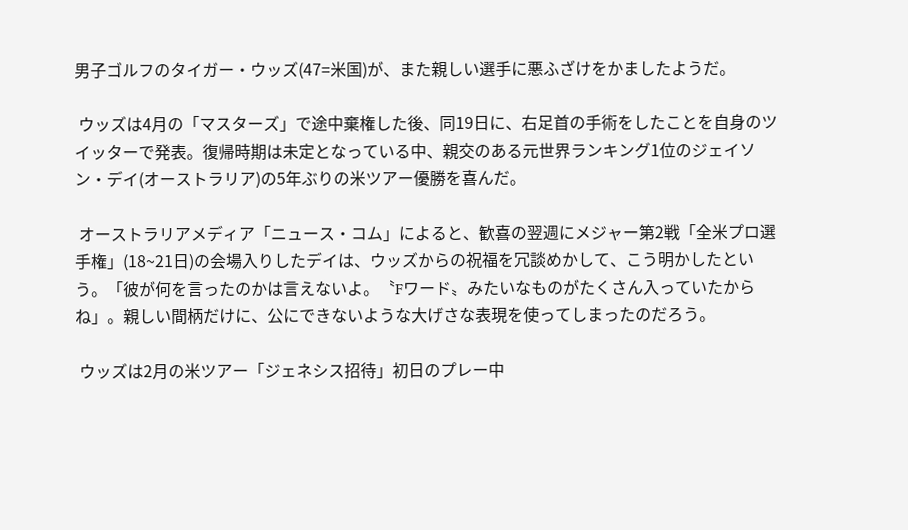男子ゴルフのタイガー・ウッズ(47=米国)が、また親しい選手に悪ふざけをかましたようだ。

 ウッズは4月の「マスターズ」で途中棄権した後、同19日に、右足首の手術をしたことを自身のツイッターで発表。復帰時期は未定となっている中、親交のある元世界ランキング1位のジェイソン・デイ(オーストラリア)の5年ぶりの米ツアー優勝を喜んだ。

 オーストラリアメディア「ニュース・コム」によると、歓喜の翌週にメジャー第2戦「全米プロ選手権」(18~21日)の会場入りしたデイは、ウッズからの祝福を冗談めかして、こう明かしたという。「彼が何を言ったのかは言えないよ。〝Fワード〟みたいなものがたくさん入っていたからね」。親しい間柄だけに、公にできないような大げさな表現を使ってしまったのだろう。

 ウッズは2月の米ツアー「ジェネシス招待」初日のプレー中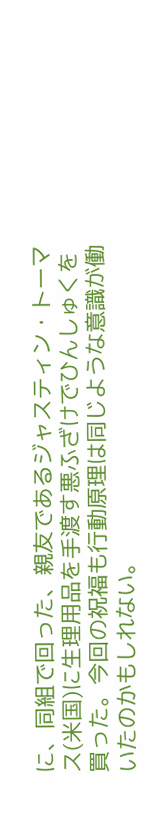に、同組で回った、親友であるジャスティン・トーマス(米国)に生理用品を手渡す悪ふざけでひんしゅくを買った。今回の祝福も行動原理は同じような意識が働いたのかもしれない。